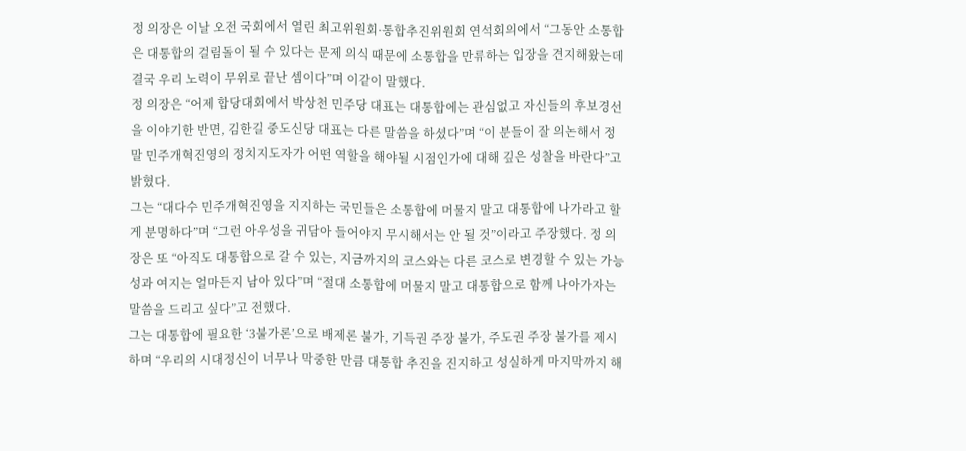정 의장은 이날 오전 국회에서 열린 최고위원회·통합추진위원회 연석회의에서 “그동안 소통합은 대통합의 걸림돌이 될 수 있다는 문제 의식 때문에 소통합을 만류하는 입장을 견지해왔는데 결국 우리 노력이 무위로 끝난 셈이다”며 이같이 말했다.
정 의장은 “어제 합당대회에서 박상천 민주당 대표는 대통합에는 관심없고 자신들의 후보경선을 이야기한 반면, 김한길 중도신당 대표는 다른 말씀을 하셨다”며 “이 분들이 잘 의논해서 정말 민주개혁진영의 정치지도자가 어떤 역할을 해야될 시점인가에 대해 깊은 성찰을 바란다”고 밝혔다.
그는 “대다수 민주개혁진영을 지지하는 국민들은 소통합에 머물지 말고 대통합에 나가라고 할 게 분명하다”며 “그런 아우성을 귀담아 들어야지 무시해서는 안 될 것”이라고 주장했다. 정 의장은 또 “아직도 대통합으로 갈 수 있는, 지금까지의 코스와는 다른 코스로 변경할 수 있는 가능성과 여지는 얼마든지 남아 있다”며 “절대 소통합에 머물지 말고 대통합으로 함께 나아가자는 말씀을 드리고 싶다”고 전했다.
그는 대통합에 필요한 ‘3불가론’으로 배제론 불가, 기득권 주장 불가, 주도권 주장 불가를 제시하며 “우리의 시대정신이 너무나 막중한 만큼 대통합 추진을 진지하고 성실하게 마지막까지 해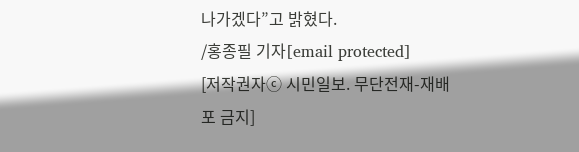나가겠다”고 밝혔다.
/홍종필 기자[email protected]
[저작권자ⓒ 시민일보. 무단전재-재배포 금지]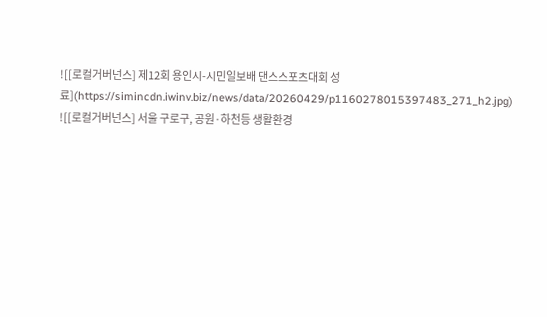![[로컬거버넌스] 제12회 용인시-시민일보배 댄스스포츠대회 성료](https://simincdn.iwinv.biz/news/data/20260429/p1160278015397483_271_h2.jpg)
![[로컬거버넌스] 서울 구로구, 공원·하천등 생활환경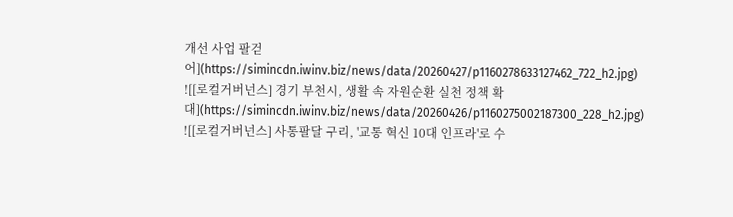개선 사업 팔걷어](https://simincdn.iwinv.biz/news/data/20260427/p1160278633127462_722_h2.jpg)
![[로컬거버넌스] 경기 부천시, 생활 속 자원순환 실천 정책 확대](https://simincdn.iwinv.biz/news/data/20260426/p1160275002187300_228_h2.jpg)
![[로컬거버넌스] 사통팔달 구리, '교통 혁신 10대 인프라'로 수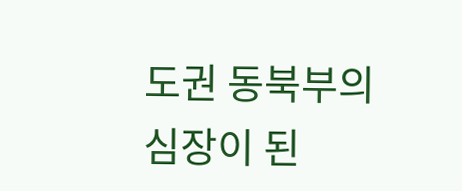도권 동북부의 심장이 된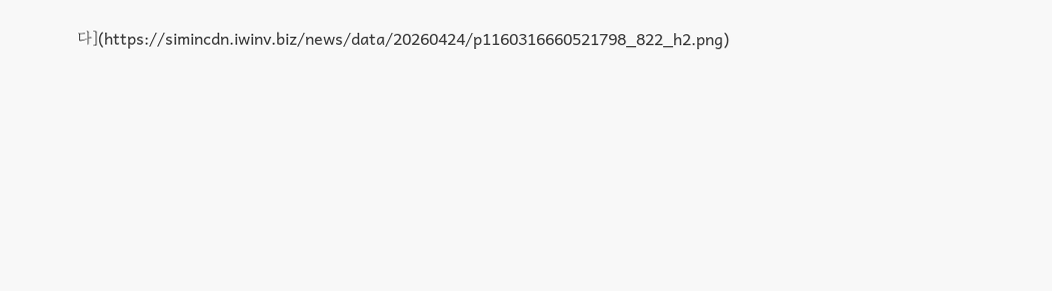다](https://simincdn.iwinv.biz/news/data/20260424/p1160316660521798_822_h2.png)